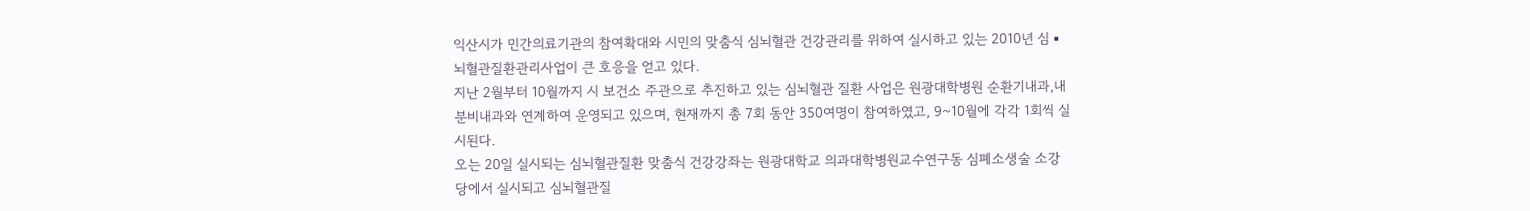익산시가 민간의료기관의 참여확대와 시민의 맞춤식 심뇌혈관 건강관리를 위하여 실시하고 있는 2010년 심▪뇌혈관질환관리사업이 큰 호응을 얻고 있다.
지난 2월부터 10월까지 시 보건소 주관으로 추진하고 있는 심뇌혈관 질환 사업은 원광대학병원 순환기내과,내분비내과와 연계하여 운영되고 있으며, 현재까지 총 7회 동안 350여명이 참여하였고, 9~10월에 각각 1회씩 실시된다.
오는 20일 실시되는 심뇌혈관질환 맞춤식 건강강좌는 원광대학교 의과대학병원교수연구동 심폐소생술 소강당에서 실시되고 심뇌혈관질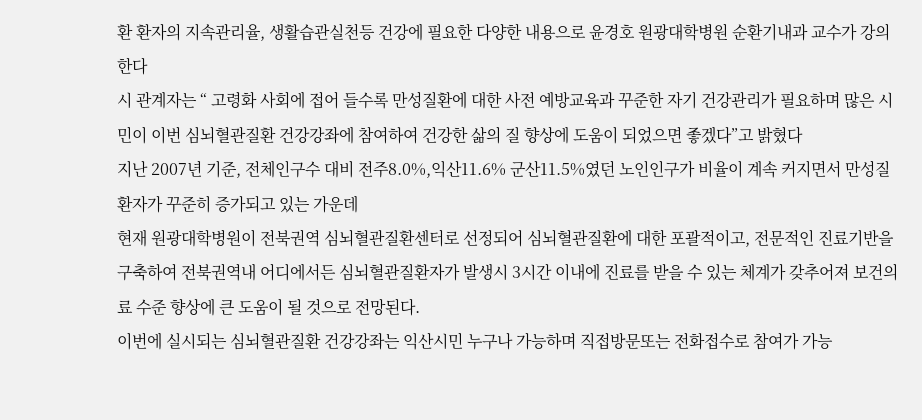환 환자의 지속관리율, 생활습관실천등 건강에 필요한 다양한 내용으로 윤경호 원광대학병원 순환기내과 교수가 강의한다
시 관계자는 “ 고령화 사회에 접어 들수록 만성질환에 대한 사전 예방교육과 꾸준한 자기 건강관리가 필요하며 많은 시민이 이번 심뇌혈관질환 건강강좌에 참여하여 건강한 삶의 질 향상에 도움이 되었으면 좋겠다”고 밝혔다
지난 2007년 기준, 전체인구수 대비 전주8.0%,익산11.6% 군산11.5%였던 노인인구가 비율이 계속 커지면서 만성질환자가 꾸준히 증가되고 있는 가운데
현재 원광대학병원이 전북권역 심뇌혈관질환센터로 선정되어 심뇌혈관질환에 대한 포괄적이고, 전문적인 진료기반을 구축하여 전북권역내 어디에서든 심뇌혈관질환자가 발생시 3시간 이내에 진료를 받을 수 있는 체계가 갖추어져 보건의료 수준 향상에 큰 도움이 될 것으로 전망된다.
이번에 실시되는 심뇌혈관질환 건강강좌는 익산시민 누구나 가능하며 직접방문또는 전화접수로 참여가 가능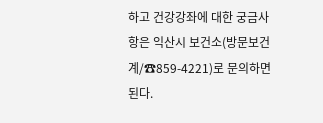하고 건강강좌에 대한 궁금사항은 익산시 보건소(방문보건계/☎859-4221)로 문의하면 된다.